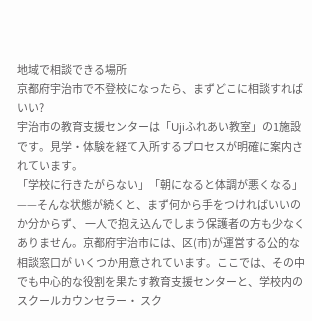地域で相談できる場所
京都府宇治市で不登校になったら、まずどこに相談すればいい?
宇治市の教育支援センターは「Ujiふれあい教室」の1施設です。見学・体験を経て入所するプロセスが明確に案内されています。
「学校に行きたがらない」「朝になると体調が悪くなる」——そんな状態が続くと、まず何から手をつければいいのか分からず、 一人で抱え込んでしまう保護者の方も少なくありません。京都府宇治市には、区(市)が運営する公的な相談窓口が いくつか用意されています。ここでは、その中でも中心的な役割を果たす教育支援センターと、学校内のスクールカウンセラー・ スク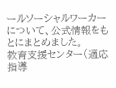ールソーシャルワーカーについて、公式情報をもとにまとめました。
教育支援センター(適応指導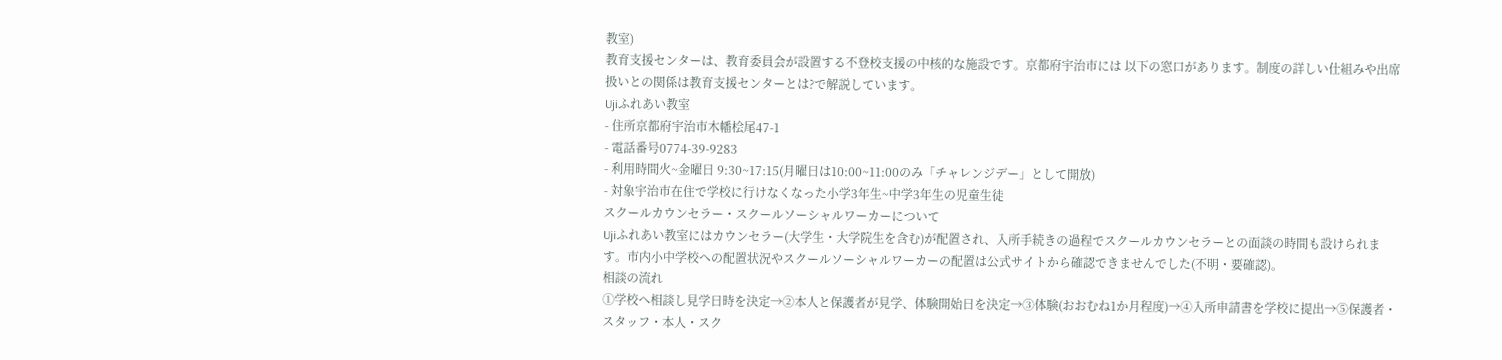教室)
教育支援センターは、教育委員会が設置する不登校支援の中核的な施設です。京都府宇治市には 以下の窓口があります。制度の詳しい仕組みや出席扱いとの関係は教育支援センターとは?で解説しています。
Ujiふれあい教室
- 住所京都府宇治市木幡桧尾47-1
- 電話番号0774-39-9283
- 利用時間火~金曜日 9:30~17:15(月曜日は10:00~11:00のみ「チャレンジデー」として開放)
- 対象宇治市在住で学校に行けなくなった小学3年生~中学3年生の児童生徒
スクールカウンセラー・スクールソーシャルワーカーについて
Ujiふれあい教室にはカウンセラー(大学生・大学院生を含む)が配置され、入所手続きの過程でスクールカウンセラーとの面談の時間も設けられます。市内小中学校への配置状況やスクールソーシャルワーカーの配置は公式サイトから確認できませんでした(不明・要確認)。
相談の流れ
①学校へ相談し見学日時を決定→②本人と保護者が見学、体験開始日を決定→③体験(おおむね1か月程度)→④入所申請書を学校に提出→⑤保護者・スタッフ・本人・スク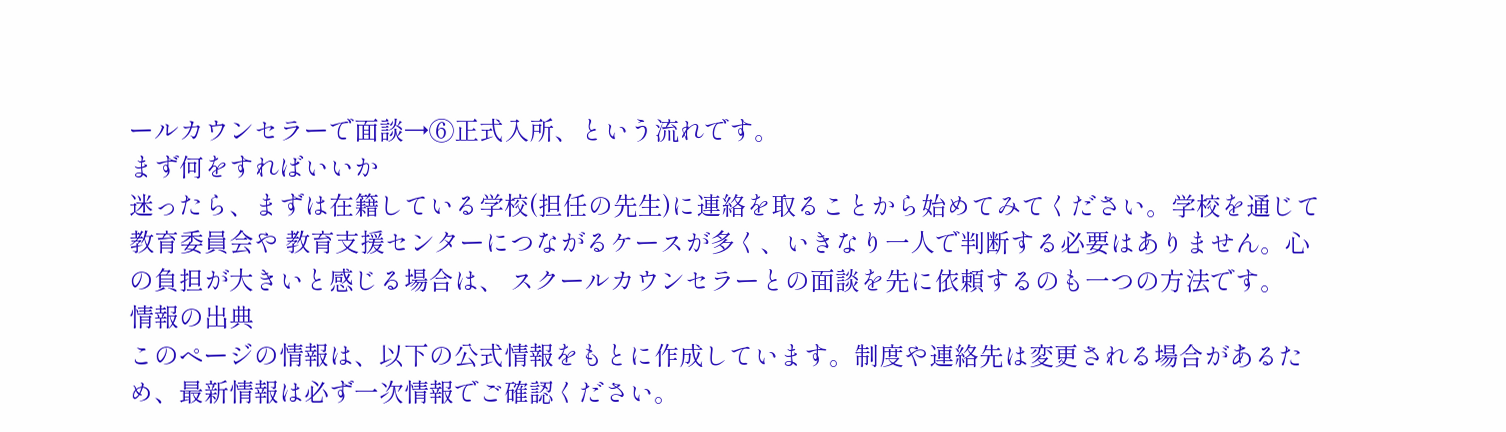ールカウンセラーで面談→⑥正式入所、という流れです。
まず何をすればいいか
迷ったら、まずは在籍している学校(担任の先生)に連絡を取ることから始めてみてください。学校を通じて教育委員会や 教育支援センターにつながるケースが多く、いきなり一人で判断する必要はありません。心の負担が大きいと感じる場合は、 スクールカウンセラーとの面談を先に依頼するのも一つの方法です。
情報の出典
このページの情報は、以下の公式情報をもとに作成しています。制度や連絡先は変更される場合があるため、最新情報は必ず一次情報でご確認ください。